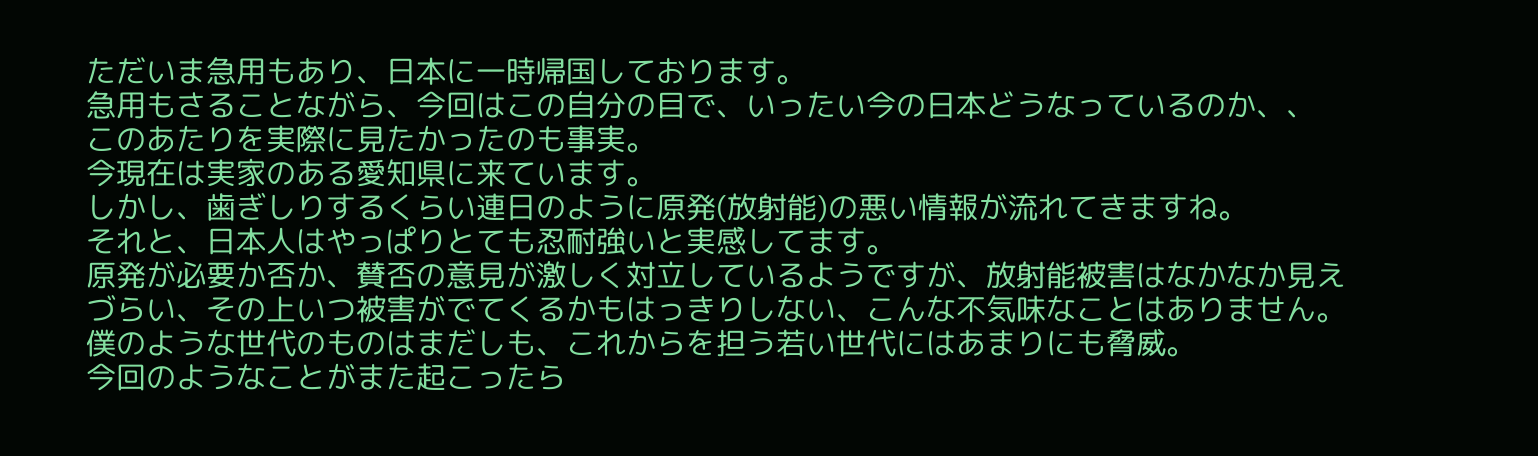ただいま急用もあり、日本に一時帰国しております。
急用もさることながら、今回はこの自分の目で、いったい今の日本どうなっているのか、、
このあたりを実際に見たかったのも事実。
今現在は実家のある愛知県に来ています。
しかし、歯ぎしりするくらい連日のように原発(放射能)の悪い情報が流れてきますね。
それと、日本人はやっぱりとても忍耐強いと実感してます。
原発が必要か否か、賛否の意見が激しく対立しているようですが、放射能被害はなかなか見えづらい、その上いつ被害がでてくるかもはっきりしない、こんな不気味なことはありません。
僕のような世代のものはまだしも、これからを担う若い世代にはあまりにも脅威。
今回のようなことがまた起こったら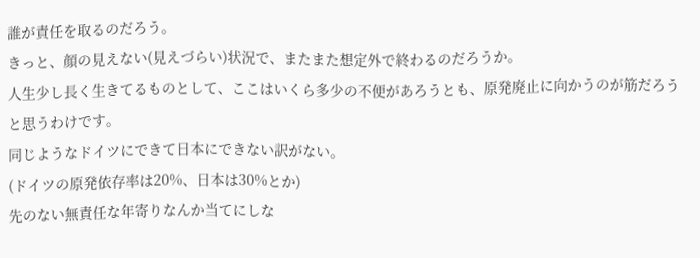誰が責任を取るのだろう。
きっと、顔の見えない(見えづらい)状況で、またまた想定外で終わるのだろうか。
人生少し長く生きてるものとして、ここはいくら多少の不便があろうとも、原発廃止に向かうのが筋だろうと思うわけです。
同じようなドイツにできて日本にできない訳がない。
(ドイツの原発依存率は20%、日本は30%とか)
先のない無責任な年寄りなんか当てにしな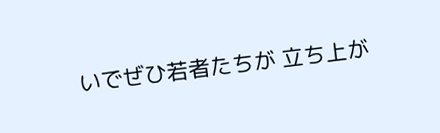いでぜひ若者たちが 立ち上が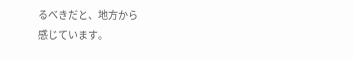るべきだと、地方から
感じています。